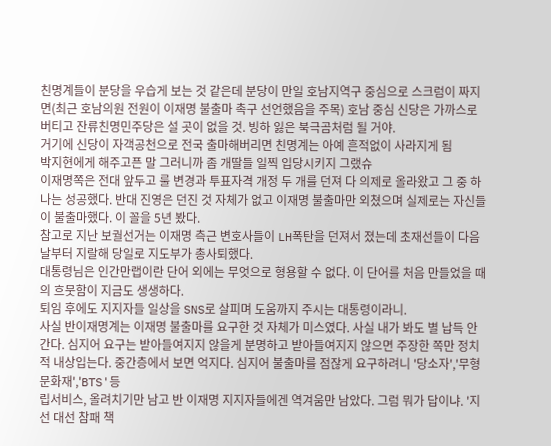친명계들이 분당을 우습게 보는 것 같은데 분당이 만일 호남지역구 중심으로 스크럼이 짜지면(최근 호남의원 전원이 이재명 불출마 촉구 선언했음을 주목) 호남 중심 신당은 가까스로 버티고 잔류친명민주당은 설 곳이 없을 것. 빙하 잃은 북극곰처럼 될 거야.
거기에 신당이 자객공천으로 전국 출마해버리면 친명계는 아예 흔적없이 사라지게 됨
박지현에게 해주고픈 말 그러니까 좀 개딸들 일찍 입당시키지 그랬슈
이재명쪽은 전대 앞두고 룰 변경과 투표자격 개정 두 개를 던져 다 의제로 올라왔고 그 중 하나는 성공했다. 반대 진영은 던진 것 자체가 없고 이재명 불출마만 외쳤으며 실제로는 자신들이 불출마했다. 이 꼴을 5년 봤다.
참고로 지난 보궐선거는 이재명 측근 변호사들이 LH폭탄을 던져서 졌는데 초재선들이 다음날부터 지랄해 당일로 지도부가 총사퇴했다.
대통령님은 인간만랩이란 단어 외에는 무엇으로 형용할 수 없다. 이 단어를 처음 만들었을 때의 흐뭇함이 지금도 생생하다.
퇴임 후에도 지지자들 일상을 SNS로 살피며 도움까지 주시는 대통령이라니.
사실 반이재명계는 이재명 불출마를 요구한 것 자체가 미스였다. 사실 내가 봐도 별 납득 안 간다. 심지어 요구는 받아들여지지 않을게 분명하고 받아들여지지 않으면 주장한 쪽만 정치적 내상입는다. 중간층에서 보면 억지다. 심지어 불출마를 점잖게 요구하려니 '당소자','무형문화재','BTS'등
립서비스, 올려치기만 남고 반 이재명 지지자들에겐 역겨움만 남았다. 그럼 뭐가 답이냐. '지선 대선 참패 책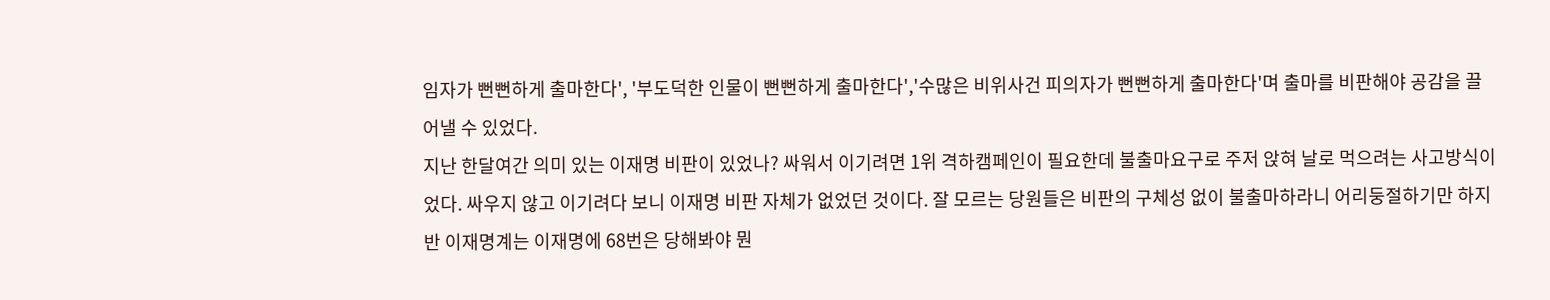임자가 뻔뻔하게 출마한다', '부도덕한 인물이 뻔뻔하게 출마한다','수많은 비위사건 피의자가 뻔뻔하게 출마한다'며 출마를 비판해야 공감을 끌어낼 수 있었다.
지난 한달여간 의미 있는 이재명 비판이 있었나? 싸워서 이기려면 1위 격하캠페인이 필요한데 불출마요구로 주저 앉혀 날로 먹으려는 사고방식이었다. 싸우지 않고 이기려다 보니 이재명 비판 자체가 없었던 것이다. 잘 모르는 당원들은 비판의 구체성 없이 불출마하라니 어리둥절하기만 하지
반 이재명계는 이재명에 68번은 당해봐야 뭔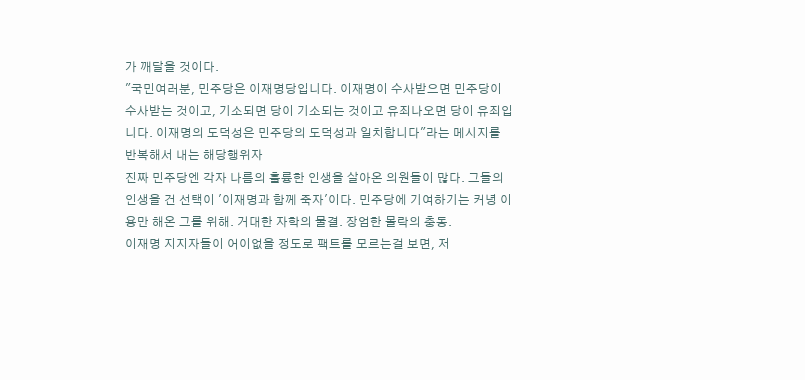가 깨달을 것이다.
"국민여러분, 민주당은 이재명당입니다. 이재명이 수사받으면 민주당이 수사받는 것이고, 기소되면 당이 기소되는 것이고 유죄나오면 당이 유죄입니다. 이재명의 도덕성은 민주당의 도덕성과 일치합니다"라는 메시지를 반복해서 내는 해당행위자
진짜 민주당엔 각자 나름의 훌륭한 인생을 살아온 의원들이 많다. 그들의 인생을 건 선택이 '이재명과 함께 죽자'이다. 민주당에 기여하기는 커녕 이용만 해온 그를 위해. 거대한 자학의 물결. 장엄한 몰락의 충동.
이재명 지지자들이 어이없을 정도로 팩트를 모르는걸 보면, 저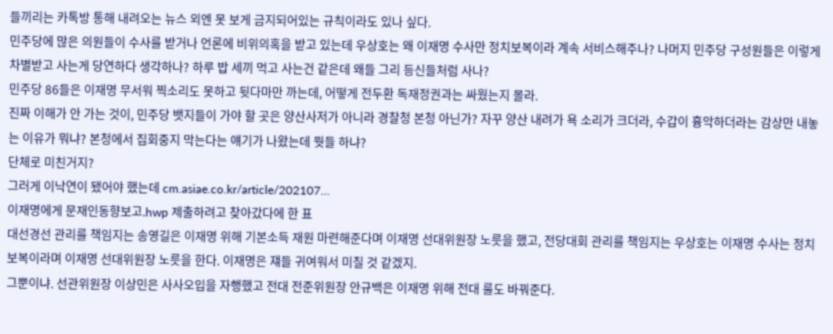들끼리는 카톡방 통해 내려오는 뉴스 외엔 못 보게 금지되어있는 규칙이라도 있나 싶다.
민주당에 많은 의원들이 수사를 받거나 언론에 비위의혹을 받고 있는데 우상호는 왜 이재명 수사만 정치보복이라 계속 서비스해주나? 나머지 민주당 구성원들은 이렇게 차별받고 사는게 당연하다 생각하나? 하루 밥 세끼 먹고 사는건 같은데 왜들 그리 등신들처럼 사나?
민주당 86들은 이재명 무서워 찍소리도 못하고 뒷다마만 까는데, 어떻게 전두환 독재정권과는 싸웠는지 몰라.
진짜 이해가 안 가는 것이, 민주당 뱃지들이 가야 할 곳은 양산사저가 아니라 경찰청 본청 아닌가? 자꾸 양산 내려가 욕 소리가 크더라, 수갑이 흉악하더라는 감상만 내놓는 이유가 뭐냐? 본청에서 집회중지 막는다는 얘기가 나왔는데 뭣들 하냐?
단체로 미친거지?
그러게 이낙연이 됐어야 했는데 cm.asiae.co.kr/article/202107…
이재명에게 문재인동향보고.hwp 제출하려고 찾아갔다에 한 표
대선경선 관리를 책임지는 송영길은 이재명 위해 기본소득 재원 마련해준다며 이재명 선대위원장 노릇을 했고, 전당대회 관리를 책임지는 우상호는 이재명 수사는 정치보복이라며 이재명 선대위원장 노릇을 한다. 이재명은 쟤들 귀여워서 미칠 것 같겠지.
그뿐이냐. 선관위원장 이상민은 사사오입을 자행했고 전대 전준위원장 안규백은 이재명 위해 전대 룰도 바꿔준다.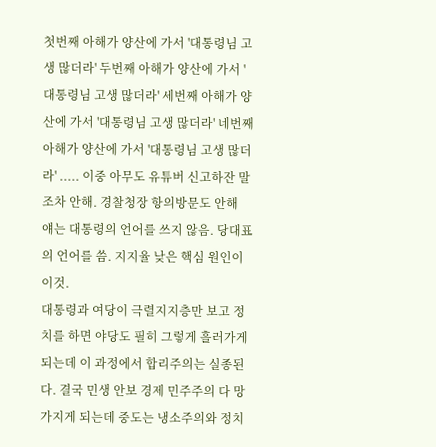첫번째 아해가 양산에 가서 '대통령님 고생 많더라' 두번째 아해가 양산에 가서 '대통령님 고생 많더라' 세번째 아해가 양산에 가서 '대통령님 고생 많더라' 네번째 아해가 양산에 가서 '대통령님 고생 많더라' ..... 이중 아무도 유튜버 신고하잔 말 조차 안해. 경찰청장 항의방문도 안해
얘는 대통령의 언어를 쓰지 않음. 당대표의 언어를 씀. 지지율 낮은 핵심 원인이 이것.
대통령과 여당이 극렬지지층만 보고 정치를 하면 야당도 필히 그렇게 흘러가게 되는데 이 과정에서 합리주의는 실종된다. 결국 민생 안보 경제 민주주의 다 망가지게 되는데 중도는 냉소주의와 정치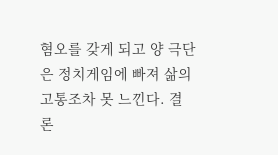혐오를 갖게 되고 양 극단은 정치게임에 빠져 삶의 고통조차 못 느낀다. 결론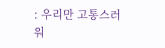: 우리만 고통스러워